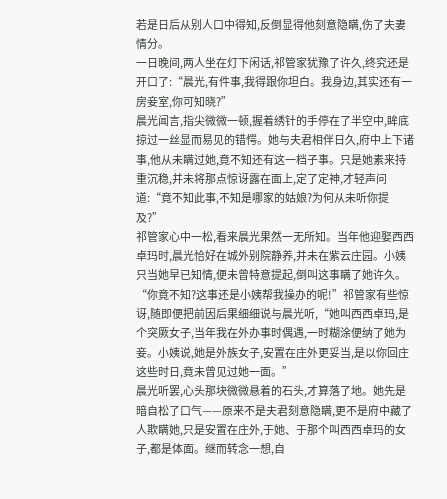若是日后从别人口中得知,反倒显得他刻意隐瞒,伤了夫妻情分。
一日晚间,两人坐在灯下闲话,祁管家犹豫了许久,终究还是开口了:“晨光,有件事,我得跟你坦白。我身边,其实还有一房妾室,你可知晓?”
晨光闻言,指尖微微一顿,握着绣针的手停在了半空中,眸底掠过一丝显而易见的错愕。她与夫君相伴日久,府中上下诸事,他从未瞒过她,竟不知还有这一档子事。只是她素来持重沉稳,并未将那点惊讶露在面上,定了定神,才轻声问道:“竟不知此事,不知是哪家的姑娘?为何从未听你提及?”
祁管家心中一松,看来晨光果然一无所知。当年他迎娶西西卓玛时,晨光恰好在城外别院静养,并未在紫云庄园。小姨只当她早已知情,便未曾特意提起,倒叫这事瞒了她许久。
“你竟不知?这事还是小姨帮我操办的呢!”祁管家有些惊讶,随即便把前因后果细细说与晨光听,“她叫西西卓玛,是个突厥女子,当年我在外办事时偶遇,一时糊涂便纳了她为妾。小姨说,她是外族女子,安置在庄外更妥当,是以你回庄这些时日,竟未曾见过她一面。”
晨光听罢,心头那块微微悬着的石头,才算落了地。她先是暗自松了口气——原来不是夫君刻意隐瞒,更不是府中藏了人欺瞒她,只是安置在庄外,于她、于那个叫西西卓玛的女子,都是体面。继而转念一想,自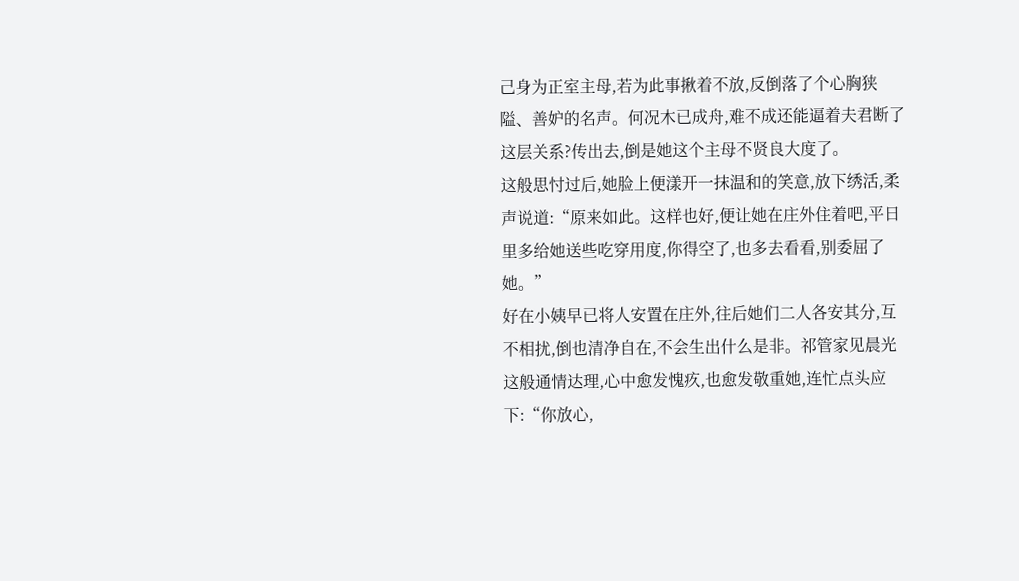己身为正室主母,若为此事揪着不放,反倒落了个心胸狭隘、善妒的名声。何况木已成舟,难不成还能逼着夫君断了这层关系?传出去,倒是她这个主母不贤良大度了。
这般思忖过后,她脸上便漾开一抹温和的笑意,放下绣活,柔声说道:“原来如此。这样也好,便让她在庄外住着吧,平日里多给她送些吃穿用度,你得空了,也多去看看,别委屈了她。”
好在小姨早已将人安置在庄外,往后她们二人各安其分,互不相扰,倒也清净自在,不会生出什么是非。祁管家见晨光这般通情达理,心中愈发愧疚,也愈发敬重她,连忙点头应下:“你放心,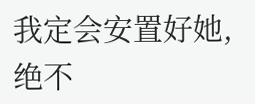我定会安置好她,绝不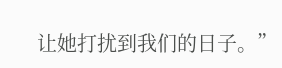让她打扰到我们的日子。”